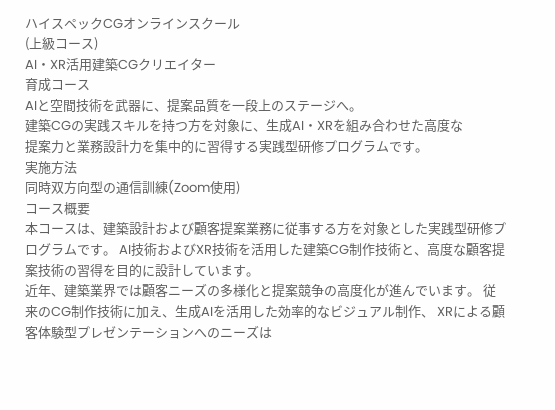ハイスペックCGオンラインスクール
(上級コース)
AI・XR活用建築CGクリエイター
育成コース
AIと空間技術を武器に、提案品質を一段上のステージへ。
建築CGの実践スキルを持つ方を対象に、生成AI・XRを組み合わせた高度な
提案力と業務設計力を集中的に習得する実践型研修プログラムです。
実施方法
同時双方向型の通信訓練(Zoom使用)
コース概要
本コースは、建築設計および顧客提案業務に従事する方を対象とした実践型研修プログラムです。 AI技術およびXR技術を活用した建築CG制作技術と、高度な顧客提案技術の習得を目的に設計しています。
近年、建築業界では顧客ニーズの多様化と提案競争の高度化が進んでいます。 従来のCG制作技術に加え、生成AIを活用した効率的なビジュアル制作、 XRによる顧客体験型プレゼンテーションへのニーズは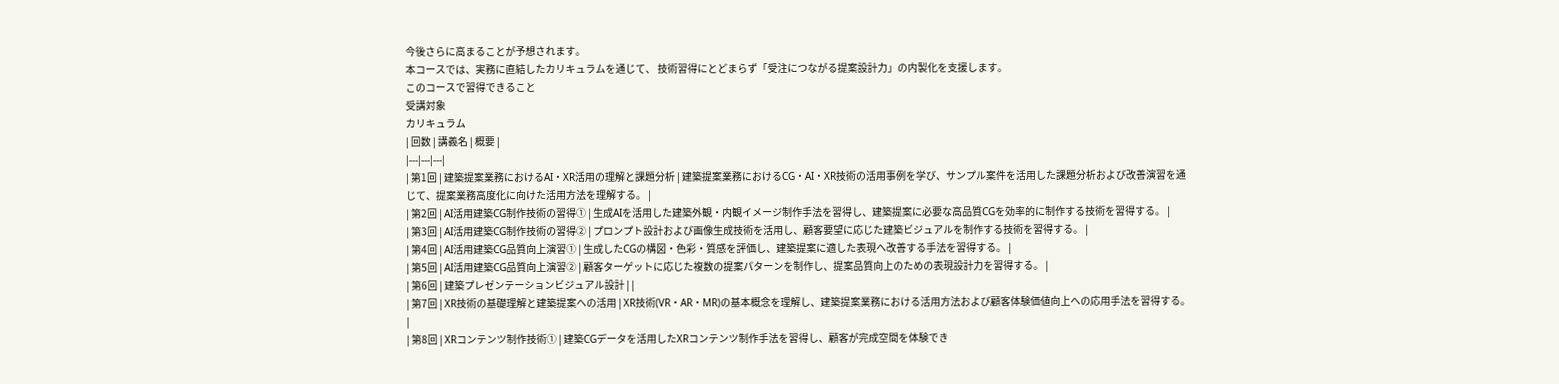今後さらに高まることが予想されます。
本コースでは、実務に直結したカリキュラムを通じて、 技術習得にとどまらず「受注につながる提案設計力」の内製化を支援します。
このコースで習得できること
受講対象
カリキュラム
| 回数 | 講義名 | 概要 |
|---|---|---|
| 第1回 | 建築提案業務におけるAI・XR活用の理解と課題分析 | 建築提案業務におけるCG・AI・XR技術の活用事例を学び、サンプル案件を活用した課題分析および改善演習を通じて、提案業務高度化に向けた活用方法を理解する。 |
| 第2回 | AI活用建築CG制作技術の習得① | 生成AIを活用した建築外観・内観イメージ制作手法を習得し、建築提案に必要な高品質CGを効率的に制作する技術を習得する。 |
| 第3回 | AI活用建築CG制作技術の習得② | プロンプト設計および画像生成技術を活用し、顧客要望に応じた建築ビジュアルを制作する技術を習得する。 |
| 第4回 | AI活用建築CG品質向上演習① | 生成したCGの構図・色彩・質感を評価し、建築提案に適した表現へ改善する手法を習得する。 |
| 第5回 | AI活用建築CG品質向上演習② | 顧客ターゲットに応じた複数の提案パターンを制作し、提案品質向上のための表現設計力を習得する。 |
| 第6回 | 建築プレゼンテーションビジュアル設計 | |
| 第7回 | XR技術の基礎理解と建築提案への活用 | XR技術(VR・AR・MR)の基本概念を理解し、建築提案業務における活用方法および顧客体験価値向上への応用手法を習得する。 |
| 第8回 | XRコンテンツ制作技術① | 建築CGデータを活用したXRコンテンツ制作手法を習得し、顧客が完成空間を体験でき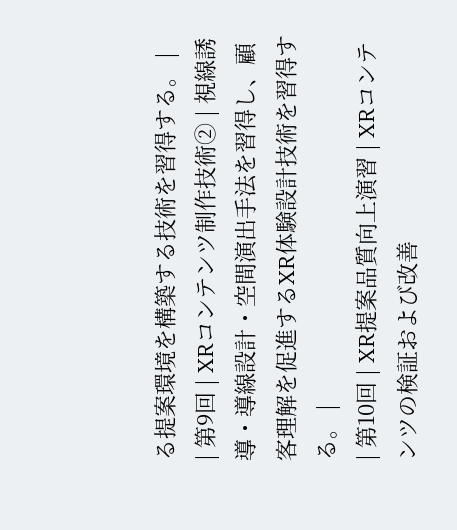る提案環境を構築する技術を習得する。 |
| 第9回 | XRコンテンツ制作技術② | 視線誘導・導線設計・空間演出手法を習得し、顧客理解を促進するXR体験設計技術を習得する。 |
| 第10回 | XR提案品質向上演習 | XRコンテンツの検証および改善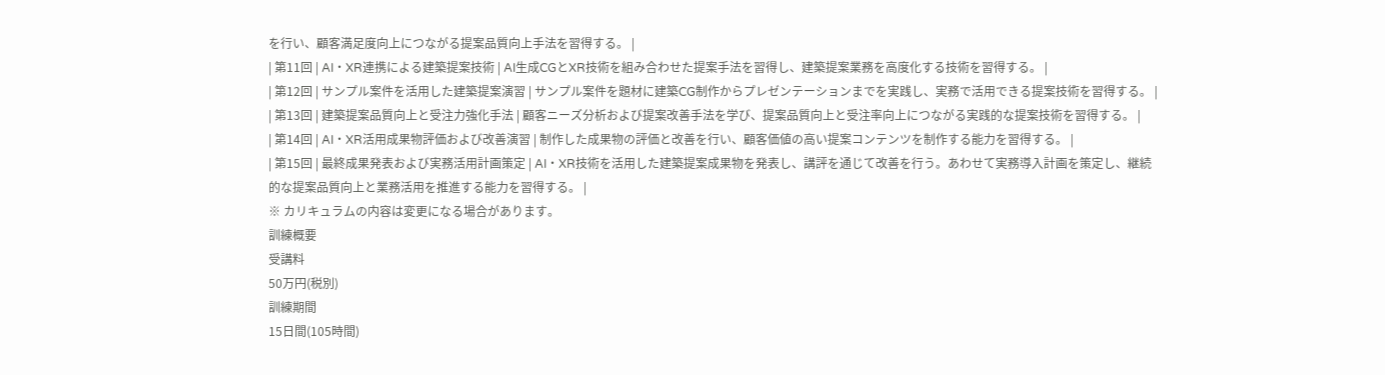を行い、顧客満足度向上につながる提案品質向上手法を習得する。 |
| 第11回 | AI・XR連携による建築提案技術 | AI生成CGとXR技術を組み合わせた提案手法を習得し、建築提案業務を高度化する技術を習得する。 |
| 第12回 | サンプル案件を活用した建築提案演習 | サンプル案件を題材に建築CG制作からプレゼンテーションまでを実践し、実務で活用できる提案技術を習得する。 |
| 第13回 | 建築提案品質向上と受注力強化手法 | 顧客ニーズ分析および提案改善手法を学び、提案品質向上と受注率向上につながる実践的な提案技術を習得する。 |
| 第14回 | AI・XR活用成果物評価および改善演習 | 制作した成果物の評価と改善を行い、顧客価値の高い提案コンテンツを制作する能力を習得する。 |
| 第15回 | 最終成果発表および実務活用計画策定 | AI・XR技術を活用した建築提案成果物を発表し、講評を通じて改善を行う。あわせて実務導入計画を策定し、継続的な提案品質向上と業務活用を推進する能力を習得する。 |
※ カリキュラムの内容は変更になる場合があります。
訓練概要
受講料
50万円(税別)
訓練期間
15日間(105時間)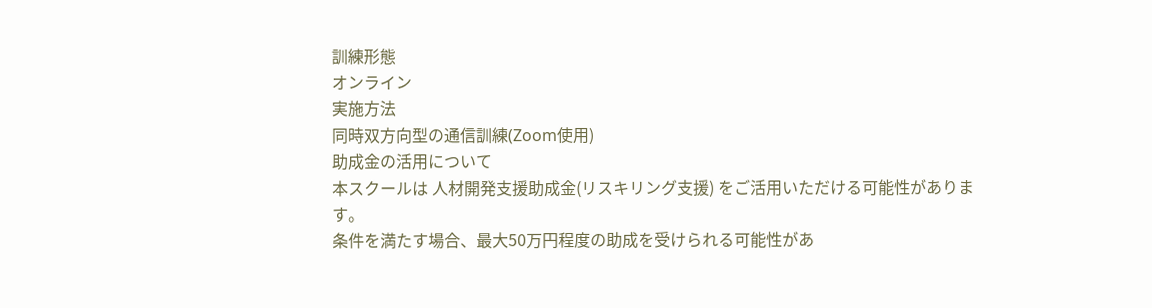訓練形態
オンライン
実施方法
同時双方向型の通信訓練(Zoom使用)
助成金の活用について
本スクールは 人材開発支援助成金(リスキリング支援) をご活用いただける可能性があります。
条件を満たす場合、最大50万円程度の助成を受けられる可能性があ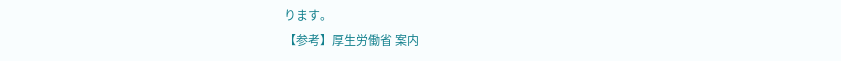ります。
【参考】厚生労働省 案内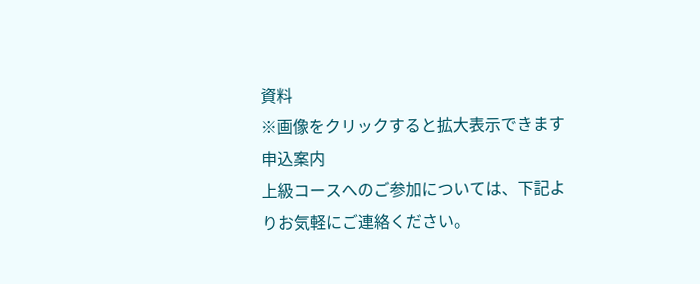資料
※画像をクリックすると拡大表示できます
申込案内
上級コースへのご参加については、下記よりお気軽にご連絡ください。